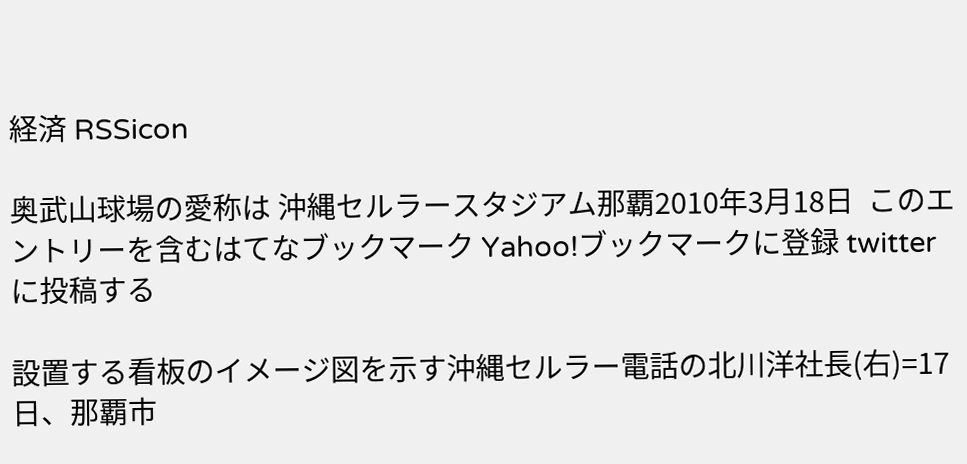経済 RSSicon

奥武山球場の愛称は 沖縄セルラースタジアム那覇2010年3月18日  このエントリーを含むはてなブックマーク Yahoo!ブックマークに登録 twitterに投稿する

設置する看板のイメージ図を示す沖縄セルラー電話の北川洋社長(右)=17日、那覇市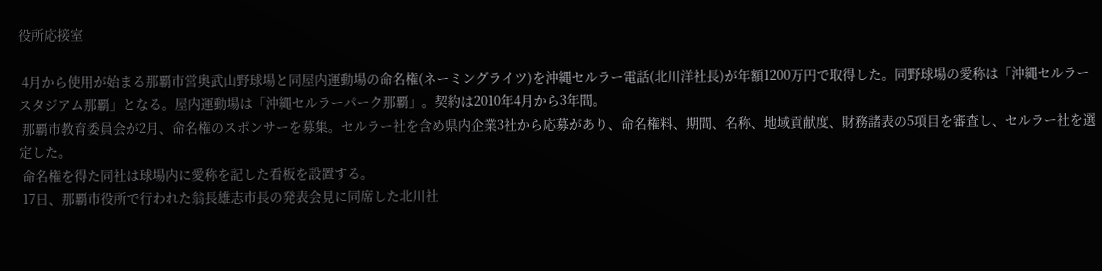役所応接室

 4月から使用が始まる那覇市営奥武山野球場と同屋内運動場の命名権(ネーミングライツ)を沖縄セルラー電話(北川洋社長)が年額1200万円で取得した。同野球場の愛称は「沖縄セルラースタジアム那覇」となる。屋内運動場は「沖縄セルラーパーク那覇」。契約は2010年4月から3年間。
 那覇市教育委員会が2月、命名権のスポンサーを募集。セルラー社を含め県内企業3社から応募があり、命名権料、期間、名称、地域貢献度、財務諸表の5項目を審査し、セルラー社を選定した。
 命名権を得た同社は球場内に愛称を記した看板を設置する。
 17日、那覇市役所で行われた翁長雄志市長の発表会見に同席した北川社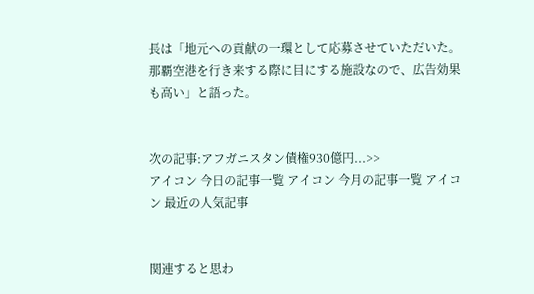長は「地元への貢献の一環として応募させていただいた。那覇空港を行き来する際に目にする施設なので、広告効果も高い」と語った。


次の記事:アフガニスタン債権930億円...>>
アイコン 今日の記事一覧 アイコン 今月の記事一覧 アイコン 最近の人気記事


関連すると思わ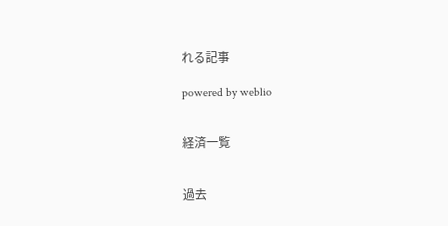れる記事

powered by weblio


経済一覧


過去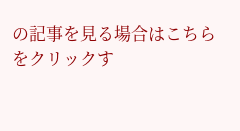の記事を見る場合はこちらをクリックす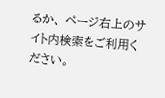るか、 ページ右上のサイト内検索をご利用ください。